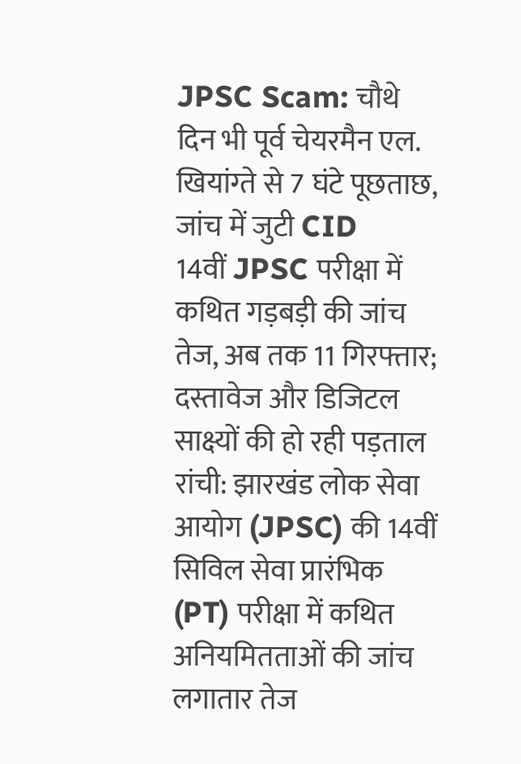JPSC Scam: चौथे दिन भी पूर्व चेयरमैन एल. खियांग्ते से 7 घंटे पूछताछ, जांच में जुटी CID
14वीं JPSC परीक्षा में कथित गड़बड़ी की जांच तेज, अब तक 11 गिरफ्तार; दस्तावेज और डिजिटल साक्ष्यों की हो रही पड़ताल
रांची: झारखंड लोक सेवा आयोग (JPSC) की 14वीं सिविल सेवा प्रारंभिक (PT) परीक्षा में कथित अनियमितताओं की जांच लगातार तेज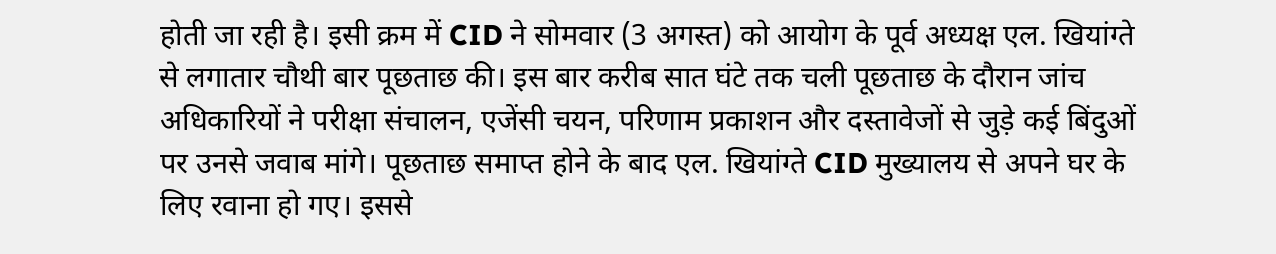होती जा रही है। इसी क्रम में CID ने सोमवार (3 अगस्त) को आयोग के पूर्व अध्यक्ष एल. खियांग्ते से लगातार चौथी बार पूछताछ की। इस बार करीब सात घंटे तक चली पूछताछ के दौरान जांच अधिकारियों ने परीक्षा संचालन, एजेंसी चयन, परिणाम प्रकाशन और दस्तावेजों से जुड़े कई बिंदुओं पर उनसे जवाब मांगे। पूछताछ समाप्त होने के बाद एल. खियांग्ते CID मुख्यालय से अपने घर के लिए रवाना हो गए। इससे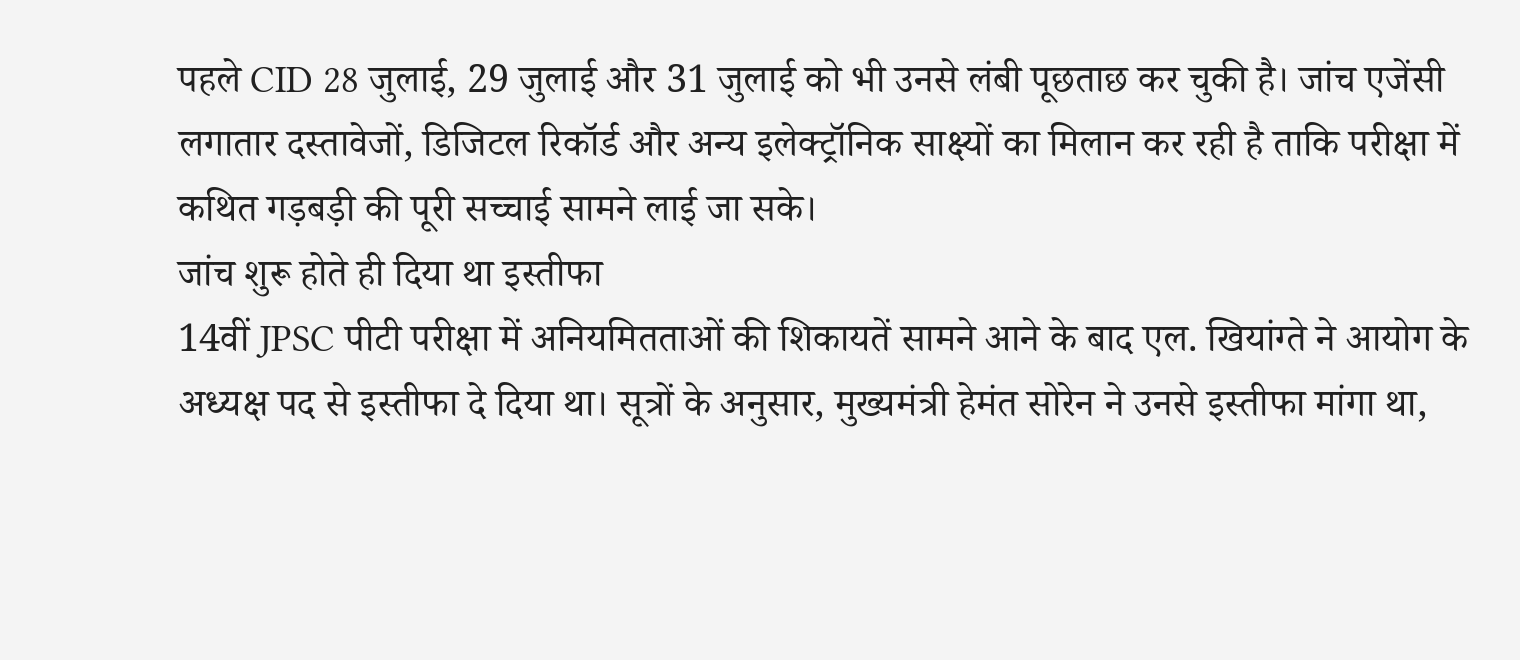पहले CID 28 जुलाई, 29 जुलाई और 31 जुलाई को भी उनसे लंबी पूछताछ कर चुकी है। जांच एजेंसी लगातार दस्तावेजों, डिजिटल रिकॉर्ड और अन्य इलेक्ट्रॉनिक साक्ष्यों का मिलान कर रही है ताकि परीक्षा में कथित गड़बड़ी की पूरी सच्चाई सामने लाई जा सके।
जांच शुरू होते ही दिया था इस्तीफा
14वीं JPSC पीटी परीक्षा में अनियमितताओं की शिकायतें सामने आने के बाद एल. खियांग्ते ने आयोग के अध्यक्ष पद से इस्तीफा दे दिया था। सूत्रों के अनुसार, मुख्यमंत्री हेमंत सोरेन ने उनसे इस्तीफा मांगा था,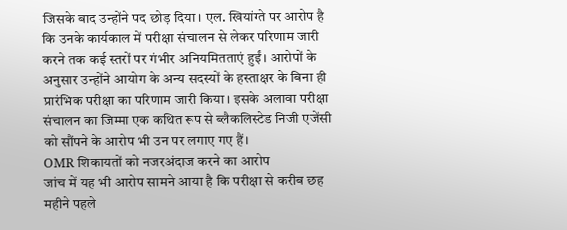जिसके बाद उन्होंने पद छोड़ दिया। एल. खियांग्ते पर आरोप है कि उनके कार्यकाल में परीक्षा संचालन से लेकर परिणाम जारी करने तक कई स्तरों पर गंभीर अनियमितताएं हुईं। आरोपों के अनुसार उन्होंने आयोग के अन्य सदस्यों के हस्ताक्षर के बिना ही प्रारंभिक परीक्षा का परिणाम जारी किया। इसके अलावा परीक्षा संचालन का जिम्मा एक कथित रूप से ब्लैकलिस्टेड निजी एजेंसी को सौंपने के आरोप भी उन पर लगाए गए हैं।
OMR शिकायतों को नजरअंदाज करने का आरोप
जांच में यह भी आरोप सामने आया है कि परीक्षा से करीब छह महीने पहले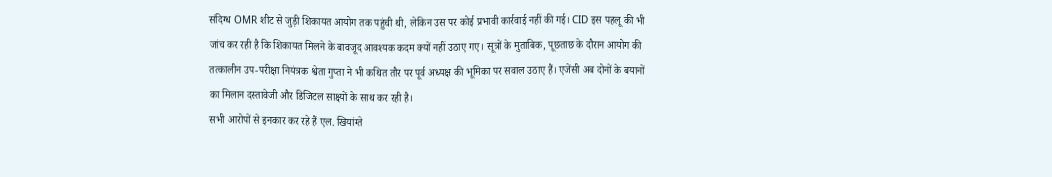संदिग्ध OMR शीट से जुड़ी शिकायत आयोग तक पहुंची थी, लेकिन उस पर कोई प्रभावी कार्रवाई नहीं की गई। CID इस पहलू की भी जांच कर रही है कि शिकायत मिलने के बावजूद आवश्यक कदम क्यों नहीं उठाए गए। सूत्रों के मुताबिक, पूछताछ के दौरान आयोग की तत्कालीन उप-परीक्षा नियंत्रक श्वेता गुप्ता ने भी कथित तौर पर पूर्व अध्यक्ष की भूमिका पर सवाल उठाए हैं। एजेंसी अब दोनों के बयानों का मिलान दस्तावेजी और डिजिटल साक्ष्यों के साथ कर रही है।
सभी आरोपों से इनकार कर रहे हैं एल. खियांग्ते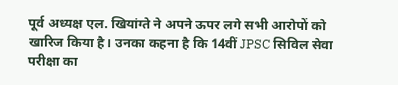पूर्व अध्यक्ष एल. खियांग्ते ने अपने ऊपर लगे सभी आरोपों को खारिज किया है। उनका कहना है कि 14वीं JPSC सिविल सेवा परीक्षा का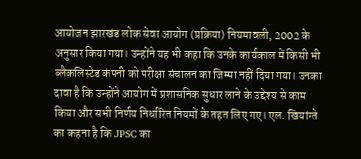आयोजन झारखंड लोक सेवा आयोग (प्रक्रिया) नियमावली, 2002 के अनुसार किया गया। उन्होंने यह भी कहा कि उनके कार्यकाल में किसी भी ब्लैकलिस्टेड कंपनी को परीक्षा संचालन का जिम्मा नहीं दिया गया। उनका दावा है कि उन्होंने आयोग में प्रशासनिक सुधार लाने के उद्देश्य से काम किया और सभी निर्णय निर्धारित नियमों के तहत लिए गए। एल. खियांग्ते का कहना है कि JPSC का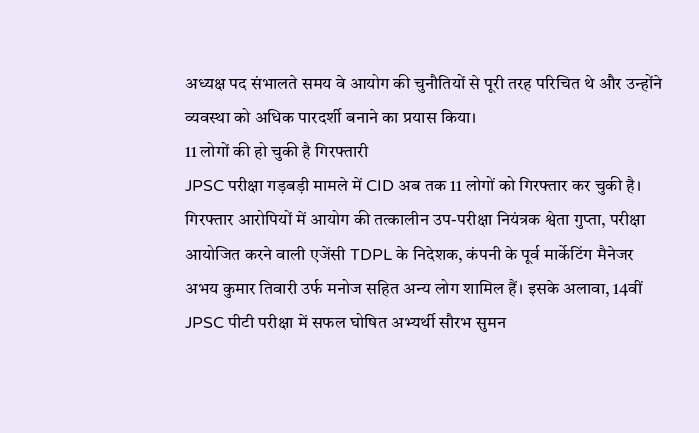अध्यक्ष पद संभालते समय वे आयोग की चुनौतियों से पूरी तरह परिचित थे और उन्होंने व्यवस्था को अधिक पारदर्शी बनाने का प्रयास किया।
11 लोगों की हो चुकी है गिरफ्तारी
JPSC परीक्षा गड़बड़ी मामले में CID अब तक 11 लोगों को गिरफ्तार कर चुकी है। गिरफ्तार आरोपियों में आयोग की तत्कालीन उप-परीक्षा नियंत्रक श्वेता गुप्ता, परीक्षा आयोजित करने वाली एजेंसी TDPL के निदेशक, कंपनी के पूर्व मार्केटिंग मैनेजर अभय कुमार तिवारी उर्फ मनोज सहित अन्य लोग शामिल हैं। इसके अलावा, 14वीं JPSC पीटी परीक्षा में सफल घोषित अभ्यर्थी सौरभ सुमन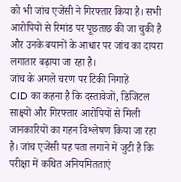को भी जांच एजेंसी ने गिरफ्तार किया है। सभी आरोपियों से रिमांड पर पूछताछ की जा चुकी है और उनके बयानों के आधार पर जांच का दायरा लगातार बढ़ाया जा रहा है।
जांच के अगले चरण पर टिकी निगाहें
CID का कहना है कि दस्तावेजों, डिजिटल साक्ष्यों और गिरफ्तार आरोपियों से मिली जानकारियों का गहन विश्लेषण किया जा रहा है। जांच एजेंसी यह पता लगाने में जुटी है कि परीक्षा में कथित अनियमितताएं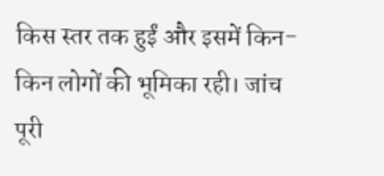किस स्तर तक हुईं और इसमें किन-किन लोगों की भूमिका रही। जांच पूरी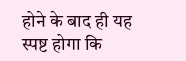होने के बाद ही यह स्पष्ट होगा कि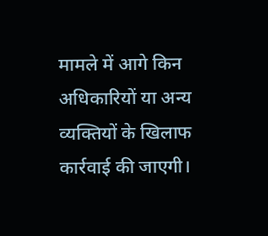मामले में आगे किन अधिकारियों या अन्य व्यक्तियों के खिलाफ कार्रवाई की जाएगी।